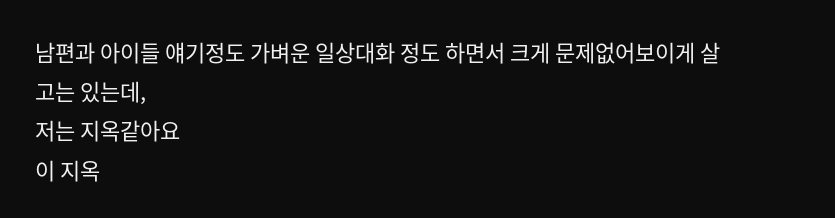남편과 아이들 얘기정도 가벼운 일상대화 정도 하면서 크게 문제없어보이게 살고는 있는데,
저는 지옥같아요
이 지옥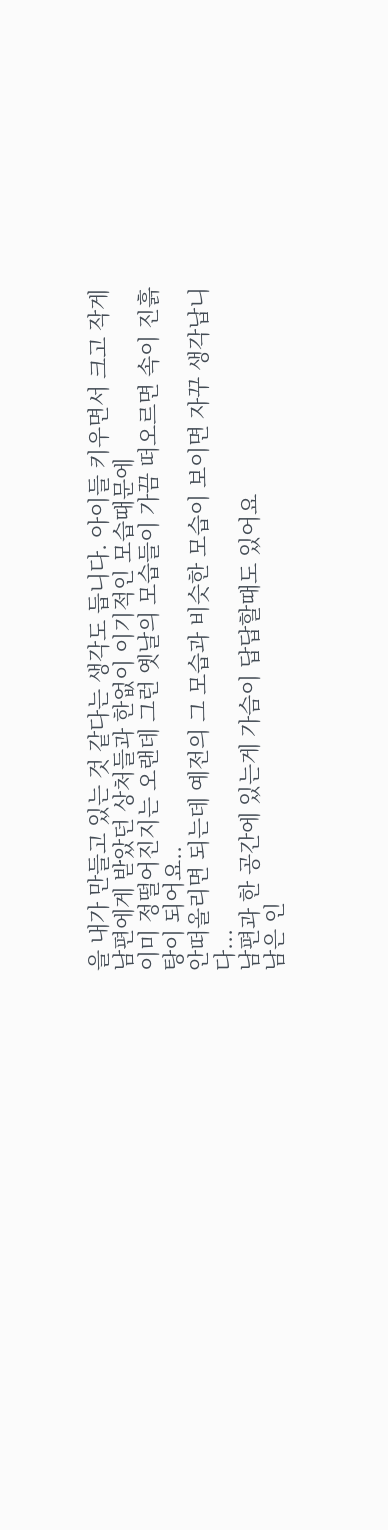을 내가 만들고 있는 것 같다는 생각도 듭니다. 아이들 키우면서 크고 작게 남편에게 받았던 상처들과 한없이 이기적인 모습때문에
이미 정떨어진지는 오랜데 그런 옛날의 모습들이 가끔 떠오르면 속이 진흙탕이 되어요..
안떠올리면 되는데 예전의 그 모습과 비슷한 모습이 보이면 자꾸 생각납니다...
남편과 한 공간에 있는게 가슴이 답답할때도 있어요
남은 인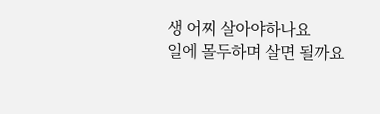생 어찌 살아야하나요
일에 몰두하며 살면 될까요